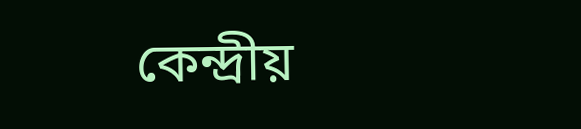কেন্দ্রীয়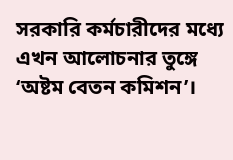সরকারি কর্মচারীদের মধ্যে এখন আলোচনার তুঙ্গে ‘অষ্টম বেতন কমিশন’।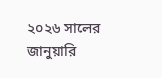২০২৬ সালের জানুয়ারি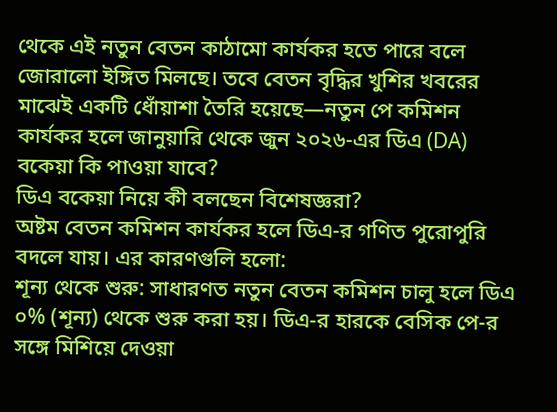থেকে এই নতুন বেতন কাঠামো কার্যকর হতে পারে বলে জোরালো ইঙ্গিত মিলছে। তবে বেতন বৃদ্ধির খুশির খবরের মাঝেই একটি ধোঁয়াশা তৈরি হয়েছে—নতুন পে কমিশন কার্যকর হলে জানুয়ারি থেকে জুন ২০২৬-এর ডিএ (DA) বকেয়া কি পাওয়া যাবে?
ডিএ বকেয়া নিয়ে কী বলছেন বিশেষজ্ঞরা?
অষ্টম বেতন কমিশন কার্যকর হলে ডিএ-র গণিত পুরোপুরি বদলে যায়। এর কারণগুলি হলো:
শূন্য থেকে শুরু: সাধারণত নতুন বেতন কমিশন চালু হলে ডিএ ০% (শূন্য) থেকে শুরু করা হয়। ডিএ-র হারকে বেসিক পে-র সঙ্গে মিশিয়ে দেওয়া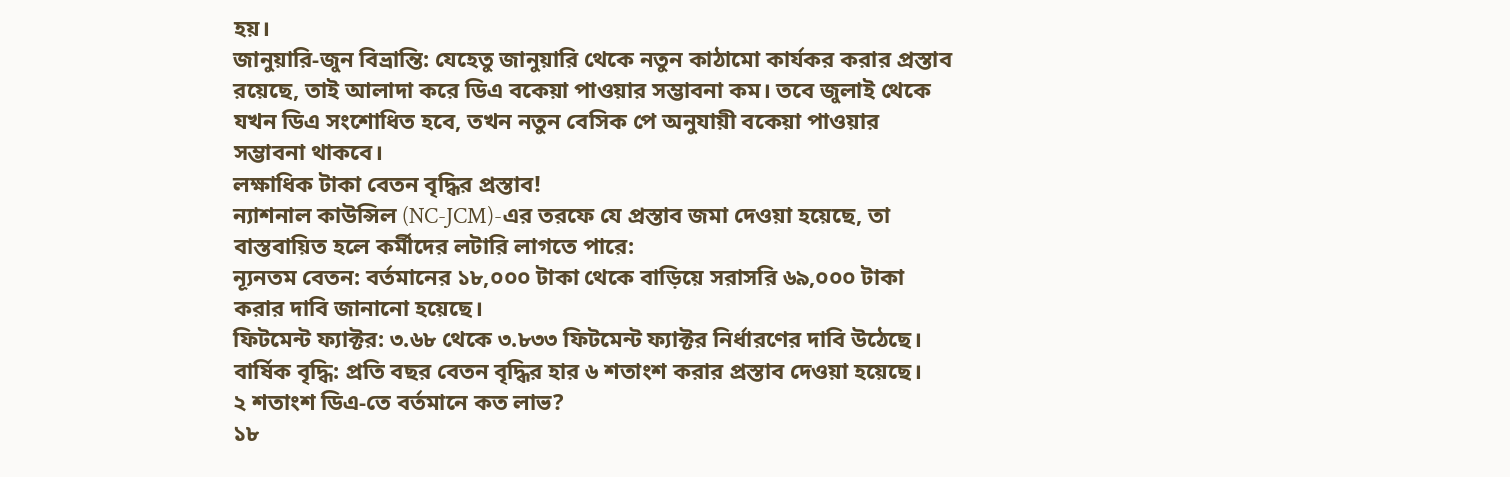হয়।
জানুয়ারি-জুন বিভ্রান্তি: যেহেতু জানুয়ারি থেকে নতুন কাঠামো কার্যকর করার প্রস্তাব রয়েছে, তাই আলাদা করে ডিএ বকেয়া পাওয়ার সম্ভাবনা কম। তবে জুলাই থেকে যখন ডিএ সংশোধিত হবে, তখন নতুন বেসিক পে অনুযায়ী বকেয়া পাওয়ার সম্ভাবনা থাকবে।
লক্ষাধিক টাকা বেতন বৃদ্ধির প্রস্তাব!
ন্যাশনাল কাউন্সিল (NC-JCM)-এর তরফে যে প্রস্তাব জমা দেওয়া হয়েছে, তা বাস্তবায়িত হলে কর্মীদের লটারি লাগতে পারে:
ন্যূনতম বেতন: বর্তমানের ১৮,০০০ টাকা থেকে বাড়িয়ে সরাসরি ৬৯,০০০ টাকা করার দাবি জানানো হয়েছে।
ফিটমেন্ট ফ্যাক্টর: ৩.৬৮ থেকে ৩.৮৩৩ ফিটমেন্ট ফ্যাক্টর নির্ধারণের দাবি উঠেছে।
বার্ষিক বৃদ্ধি: প্রতি বছর বেতন বৃদ্ধির হার ৬ শতাংশ করার প্রস্তাব দেওয়া হয়েছে।
২ শতাংশ ডিএ-তে বর্তমানে কত লাভ?
১৮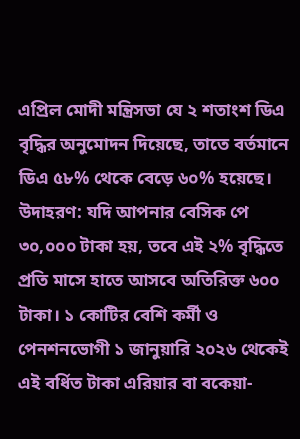এপ্রিল মোদী মন্ত্রিসভা যে ২ শতাংশ ডিএ বৃদ্ধির অনুমোদন দিয়েছে, তাতে বর্তমানে ডিএ ৫৮% থেকে বেড়ে ৬০% হয়েছে।
উদাহরণ: যদি আপনার বেসিক পে ৩০,০০০ টাকা হয়, তবে এই ২% বৃদ্ধিতে প্রতি মাসে হাতে আসবে অতিরিক্ত ৬০০ টাকা। ১ কোটির বেশি কর্মী ও পেনশনভোগী ১ জানুয়ারি ২০২৬ থেকেই এই বর্ধিত টাকা এরিয়ার বা বকেয়া-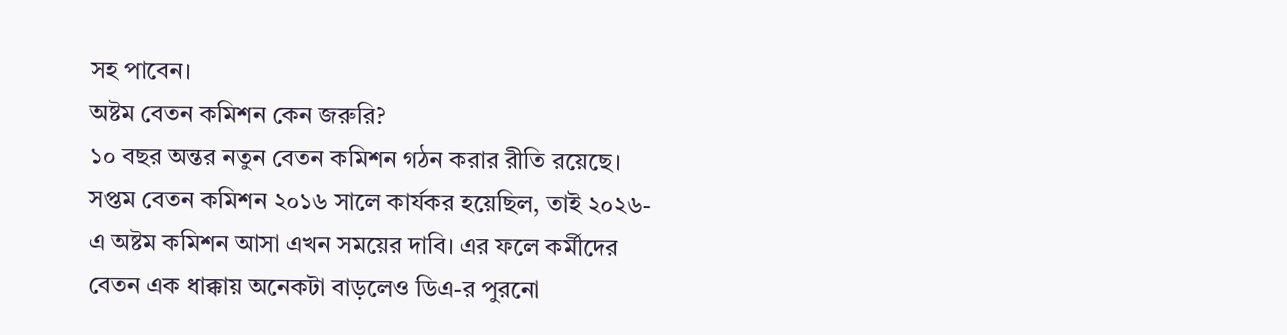সহ পাবেন।
অষ্টম বেতন কমিশন কেন জরুরি?
১০ বছর অন্তর নতুন বেতন কমিশন গঠন করার রীতি রয়েছে। সপ্তম বেতন কমিশন ২০১৬ সালে কার্যকর হয়েছিল, তাই ২০২৬-এ অষ্টম কমিশন আসা এখন সময়ের দাবি। এর ফলে কর্মীদের বেতন এক ধাক্কায় অনেকটা বাড়লেও ডিএ-র পুরনো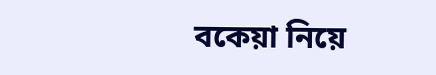বকেয়া নিয়ে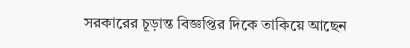সরকারের চূড়ান্ত বিজ্ঞপ্তির দিকে তাকিয়ে আছেন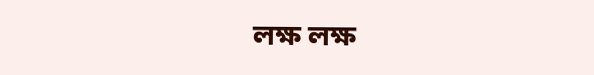লক্ষ লক্ষ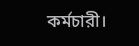কর্মচারী।